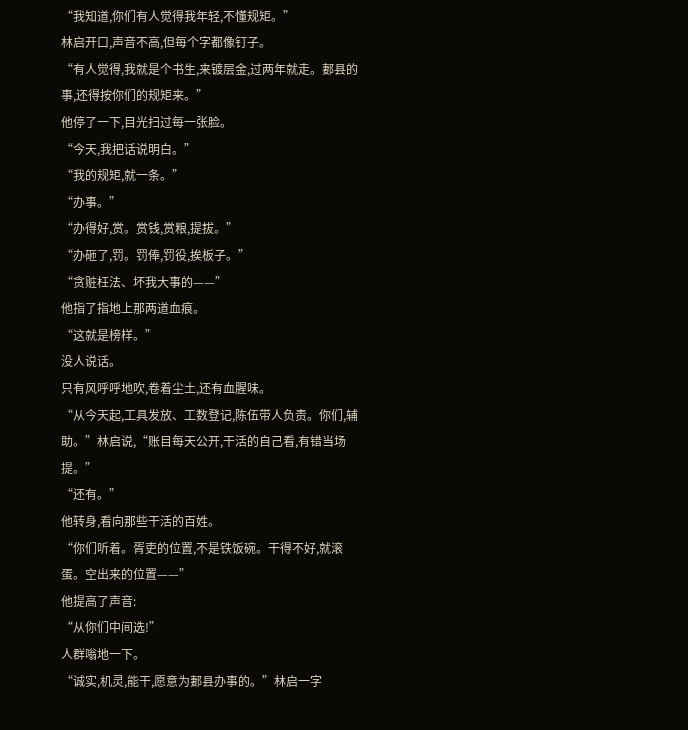“我知道,你们有人觉得我年轻,不懂规矩。”
林启开口,声音不高,但每个字都像钉子。
“有人觉得,我就是个书生,来镀层金,过两年就走。郪县的事,还得按你们的规矩来。”
他停了一下,目光扫过每一张脸。
“今天,我把话说明白。”
“我的规矩,就一条。”
“办事。”
“办得好,赏。赏钱,赏粮,提拔。”
“办砸了,罚。罚俸,罚役,挨板子。”
“贪赃枉法、坏我大事的——”
他指了指地上那两道血痕。
“这就是榜样。”
没人说话。
只有风呼呼地吹,卷着尘土,还有血腥味。
“从今天起,工具发放、工数登记,陈伍带人负责。你们,辅助。”林启说,“账目每天公开,干活的自己看,有错当场提。”
“还有。”
他转身,看向那些干活的百姓。
“你们听着。胥吏的位置,不是铁饭碗。干得不好,就滚蛋。空出来的位置——”
他提高了声音:
“从你们中间选!”
人群嗡地一下。
“诚实,机灵,能干,愿意为郪县办事的。”林启一字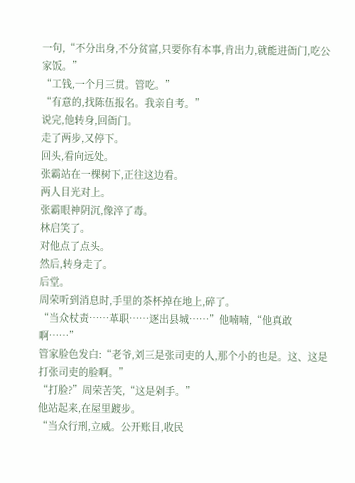一句,“不分出身,不分贫富,只要你有本事,肯出力,就能进衙门,吃公家饭。”
“工钱,一个月三贯。管吃。”
“有意的,找陈伍报名。我亲自考。”
说完,他转身,回衙门。
走了两步,又停下。
回头,看向远处。
张霸站在一棵树下,正往这边看。
两人目光对上。
张霸眼神阴沉,像淬了毒。
林启笑了。
对他点了点头。
然后,转身走了。
后堂。
周荣听到消息时,手里的茶杯掉在地上,碎了。
“当众杖责……革职……逐出县城……”他喃喃,“他真敢啊……”
管家脸色发白:“老爷,刘三是张司吏的人,那个小的也是。这、这是打张司吏的脸啊。”
“打脸?”周荣苦笑,“这是剁手。”
他站起来,在屋里踱步。
“当众行刑,立威。公开账目,收民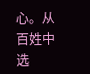心。从百姓中选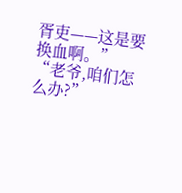胥吏——这是要换血啊。”
“老爷,咱们怎么办?”